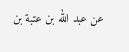عن عبد الله بن عتبة بن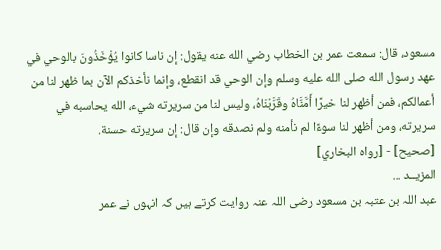مسعود، قال: سمعت عمر بن الخطاب رضي الله عنه يقول: إن ناسا كانوا يُؤْخَذُونَ بالوحي في عهد رسول الله صلى الله عليه وسلم وإن الوحي قد انقطع، وإنما نأخذكم الآن بما ظهر لنا من أعمالكم، فمن أظهر لنا خيرًا أَمَّنَّاهُ وقَرَّبْنَاهُ، وليس لنا من سريرته شيء، الله يحاسبه في سريرته، ومن أظهر لنا سوءًا لم نأمنه ولم نصدقه وإن قال: إن سريرته حسنة.
[صحيح] - [رواه البخاري]
المزيــد ...
عبد اللہ بن عتبہ بن مسعود رضی اللہ عنہ روایت کرتے ہیں کہ انہوں نے عمر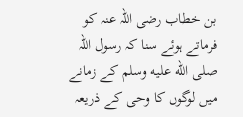بن خطاب رضی اللہ عنہ کو فرماتے ہوئے سنا کہ رسول اللہ صلى الله عليه وسلم کے زمانے میں لوگوں کا وحی کے ذریعہ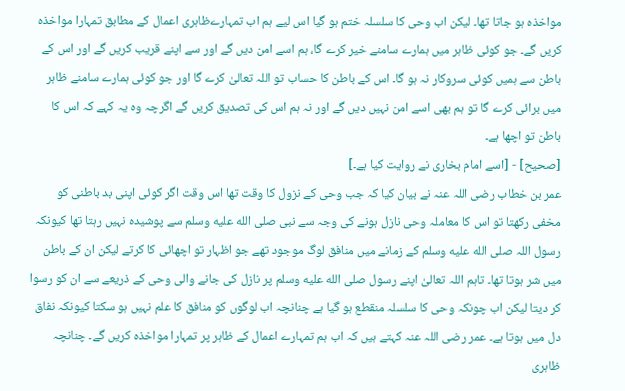مواخذہ ہو جاتا تھا۔ لیکن اب وحی کا سلسلہ ختم ہو گیا اس لیے ہم اب تمہارےظاہری اعمال کے مطابق تمہارا مواخذہ کریں گے۔ جو کوئی ظاہر میں ہمارے سامنے خیر کرے گا، ہم اسے امن دیں گے اور سے اپنے قریب کریں گے اور اس کے باطن سے ہمیں کوئی سروکار نہ ہو گا۔ اس کے باطن کا حساب تو اللہ تعالیٰ کرے گا اور جو کوئی ہمارے سامنے ظاہر میں برائی کرے گا تو ہم بھی اسے امن نہیں دیں گے اور نہ ہم اس کی تصدیق کریں گے اگرچہ وہ یہ کہے کہ اس کا باطن تو اچھا ہے۔
[صحیح] - [اسے امام بخاری نے روایت کیا ہے۔]
عمر بن خطاب رضی اللہ عنہ نے بیان کیا کہ جب وحی کے نزول کا وقت تھا اس وقت اگر کوئی اپنی بد باطنی کو مخفی رکھتا تو اس کا معاملہ وحی نازل ہونے کی وجہ سے نبی صلى الله عليه وسلم سے پوشیدہ نہیں رہتا تھا کیونکہ رسول اللہ صلى الله عليه وسلم کے زمانے میں منافق لوگ موجود تھے جو اظہار تو اچھائی کا کرتے لیکن ان کے باطن میں شر ہوتا تھا۔ تاہم اللہ تعالیٰ اپنے رسول صلى الله عليه وسلم پر نازل کی جانے والی وحی کے ذریعے سے ان کو رسوا کر دیتا لیکن اب چونکہ وحی کا سلسلہ منقطع ہو گیا ہے چنانچہ اب لوگوں کو منافق کا علم نہیں ہو سکتا کیونکہ نفاق دل میں ہوتا ہے۔ عمر رضی اللہ عنہ کہتے ہیں کہ اب ہم تمہارے اعمال کے ظاہر پر تمہارا مواخذہ کریں گے۔ چنانچہ ظاہری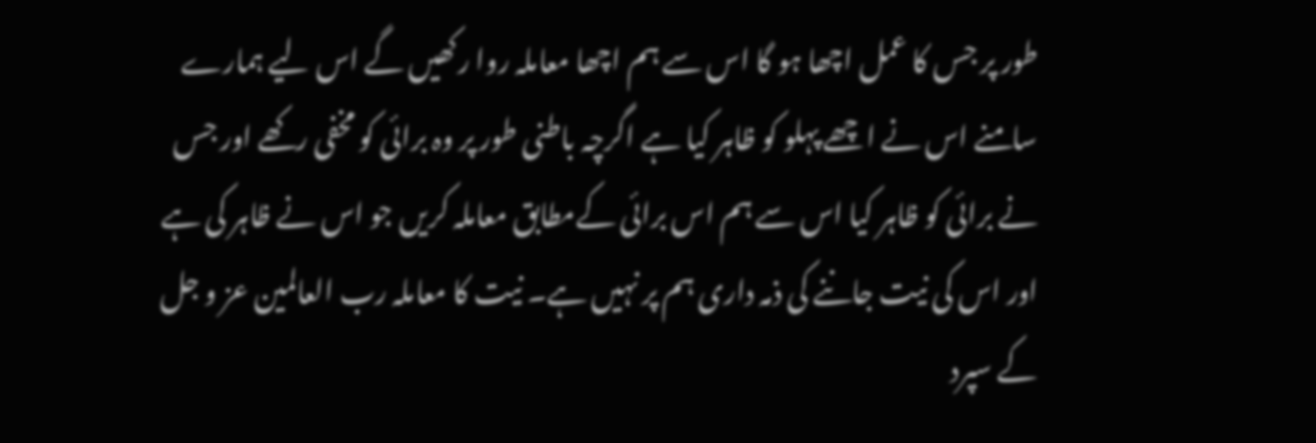طور پر جس کا عمل اچھا ہو گا اس سے ہم اچھا معاملہ روا رکھیں گے اس لیے ہمارے سامنے اس نے اچھے پہلو کو ظاہر کیا ہے اگرچہ باطنی طور پر وہ برائی کو مخفی رکھے اور جس نے برائی کو ظاہر کیا اس سے ہم اس برائی کےمطابق معاملہ کریں جو اس نے ظاہر کی ہے اور اس کی نیت جاننے کی ذمہ داری ہم پر نہیں ہے۔ نیت کا معاملہ رب العالمین عز و جل کے سپرد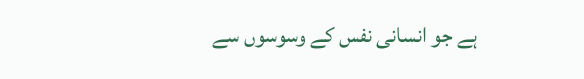ہے جو انسانی نفس کے وسوسوں سے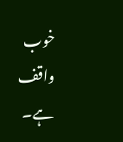خوب واقف ہے۔